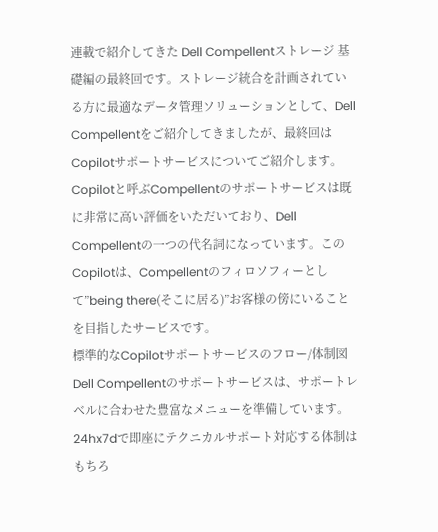連載で紹介してきた Dell Compellentストレージ 基礎編の最終回です。ストレージ統合を計画されている方に最適なデータ管理ソリューションとして、Dell Compellentをご紹介してきましたが、最終回はCopilotサポートサービスについてご紹介します。
Copilotと呼ぶCompellentのサポートサービスは既に非常に高い評価をいただいており、Dell Compellentの一つの代名詞になっています。このCopilotは、Compellentのフィロソフィーとして”being there(そこに居る)”お客様の傍にいることを目指したサービスです。
標準的なCopilotサポートサービスのフロー/体制図
Dell Compellentのサポートサービスは、サポートレベルに合わせた豊富なメニューを準備しています。24hx7dで即座にテクニカルサポート対応する体制はもちろ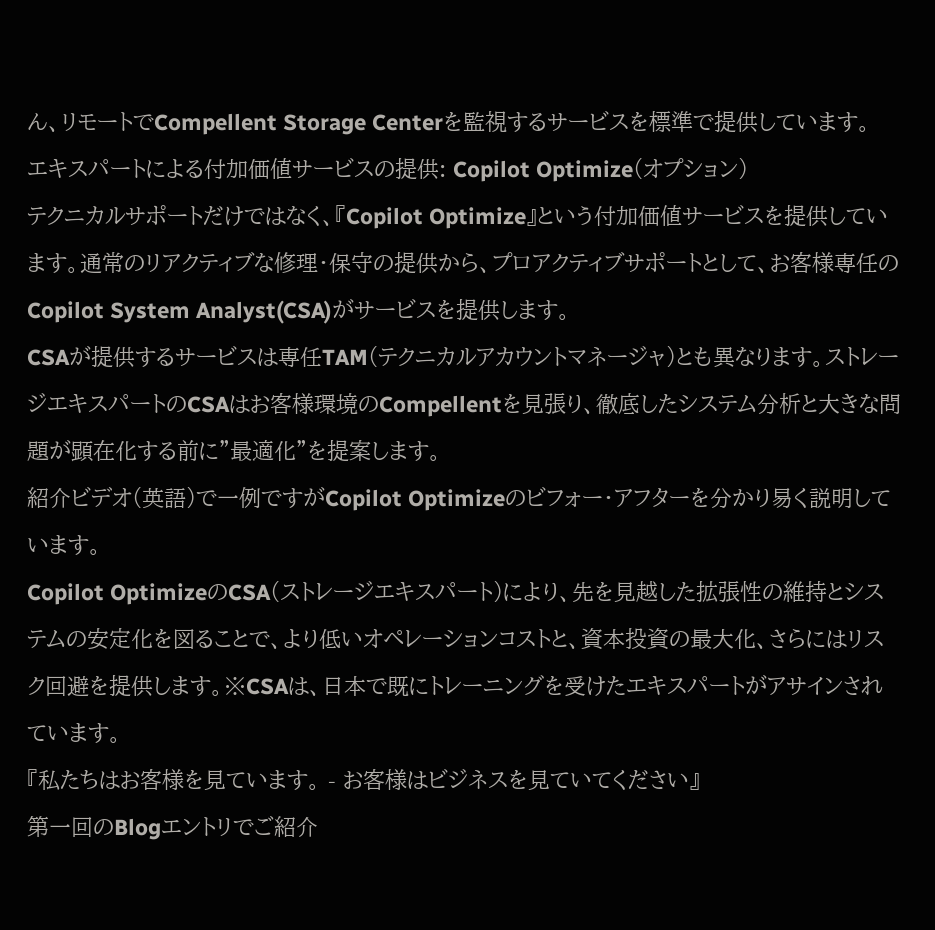ん、リモートでCompellent Storage Centerを監視するサービスを標準で提供しています。
エキスパートによる付加価値サービスの提供: Copilot Optimize(オプション)
テクニカルサポートだけではなく、『Copilot Optimize』という付加価値サービスを提供しています。通常のリアクティブな修理・保守の提供から、プロアクティブサポートとして、お客様専任のCopilot System Analyst(CSA)がサービスを提供します。
CSAが提供するサービスは専任TAM(テクニカルアカウントマネージャ)とも異なります。ストレージエキスパートのCSAはお客様環境のCompellentを見張り、徹底したシステム分析と大きな問題が顕在化する前に”最適化”を提案します。
紹介ビデオ(英語)で一例ですがCopilot Optimizeのビフォー・アフターを分かり易く説明しています。
Copilot OptimizeのCSA(ストレージエキスパート)により、先を見越した拡張性の維持とシステムの安定化を図ることで、より低いオペレーションコストと、資本投資の最大化、さらにはリスク回避を提供します。※CSAは、日本で既にトレーニングを受けたエキスパートがアサインされています。
『私たちはお客様を見ています。 - お客様はビジネスを見ていてください』
第一回のBlogエントリでご紹介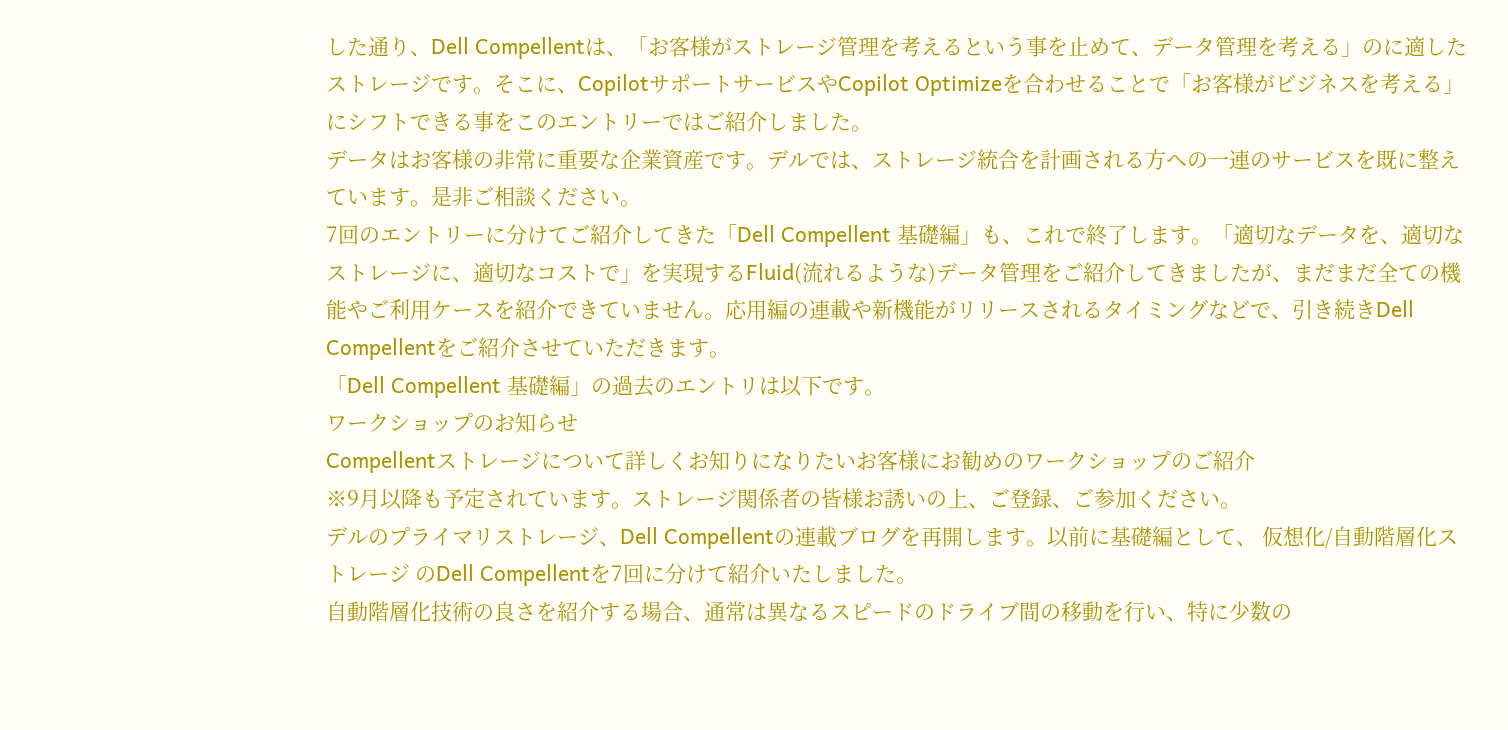した通り、Dell Compellentは、「お客様がストレージ管理を考えるという事を止めて、データ管理を考える」のに適したストレージです。そこに、CopilotサポートサービスやCopilot Optimizeを合わせることで「お客様がビジネスを考える」にシフトできる事をこのエントリーではご紹介しました。
データはお客様の非常に重要な企業資産です。デルでは、ストレージ統合を計画される方への一連のサービスを既に整えています。是非ご相談ください。
7回のエントリーに分けてご紹介してきた「Dell Compellent 基礎編」も、これで終了します。「適切なデータを、適切なストレージに、適切なコストで」を実現するFluid(流れるような)データ管理をご紹介してきましたが、まだまだ全ての機能やご利用ケースを紹介できていません。応用編の連載や新機能がリリースされるタイミングなどで、引き続きDell Compellentをご紹介させていただきます。
「Dell Compellent 基礎編」の過去のエントリは以下です。
ワークショップのお知らせ
Compellentストレージについて詳しくお知りになりたいお客様にお勧めのワークショップのご紹介
※9月以降も予定されています。ストレージ関係者の皆様お誘いの上、ご登録、ご参加ください。
デルのプライマリストレージ、Dell Compellentの連載ブログを再開します。以前に基礎編として、 仮想化/自動階層化ストレージ のDell Compellentを7回に分けて紹介いたしました。
自動階層化技術の良さを紹介する場合、通常は異なるスピードのドライブ間の移動を行い、特に少数の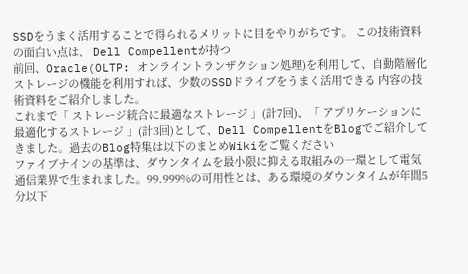SSDをうまく活用することで得られるメリットに目をやりがちです。 この技術資料の面白い点は、 Dell Compellentが持つ
前回、Oracle(OLTP: オンライントランザクション処理)を利用して、自動階層化ストレージの機能を利用すれば、少数のSSDドライブをうまく活用できる 内容の技術資料をご紹介しました。
これまで「 ストレージ統合に最適なストレージ 」(計7回)、「 アプリケーションに最適化するストレージ 」(計3回)として、Dell CompellentをBlogでご紹介してきました。過去のBlog特集は以下のまとめWikiをご覧ください
ファイブナインの基準は、ダウンタイムを最小限に抑える取組みの一環として電気通信業界で生まれました。99.999%の可用性とは、ある環境のダウンタイムが年間5分以下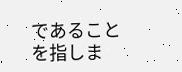であることを指しま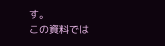す。
この資料では